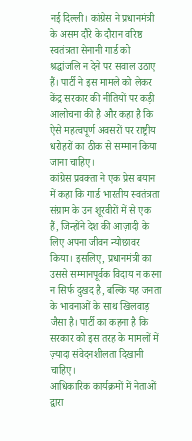नई दिल्ली। कांग्रेस ने प्रधानमंत्री के असम दौरे के दौरान वरिष्ठ स्वतंत्रता सेनानी गार्ड को श्रद्धांजलि न देने पर सवाल उठाए हैं। पार्टी ने इस मामले को लेकर केंद्र सरकार की नीतियों पर कड़ी आलोचना की है और कहा है कि ऐसे महत्वपूर्ण अवसरों पर राष्ट्रीय धरोहरों का ठीक से सम्मान किया जाना चाहिए।
कांग्रेस प्रवक्ता ने एक प्रेस बयान में कहा कि गार्ड भारतीय स्वतंत्रता संग्राम के उन शूरवीरों में से एक हैं, जिन्होंने देश की आज़ादी के लिए अपना जीवन न्योछावर किया। इसलिए, प्रधानमंत्री का उससे सम्मानपूर्वक विदाय न करना न सिर्फ दुखद है, बल्कि यह जनता के भावनाओं के साथ खिलवाड़ जैसा है। पार्टी का कहना है कि सरकार को इस तरह के मामलों में ज़्यादा संवेदनशीलता दिखानी चाहिए।
आधिकारिक कार्यक्रमों में नेताओं द्वारा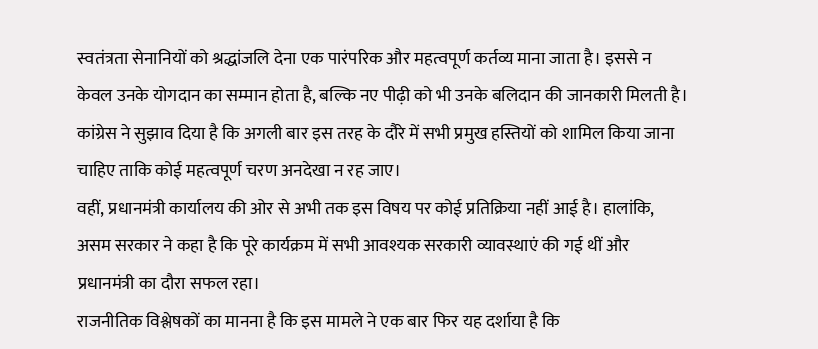स्वतंत्रता सेनानियों को श्रद्धांजलि देना एक पारंपरिक और महत्वपूर्ण कर्तव्य माना जाता है। इससे न केवल उनके योगदान का सम्मान होता है, बल्कि नए पीढ़ी को भी उनके बलिदान की जानकारी मिलती है। कांग्रेस ने सुझाव दिया है कि अगली बार इस तरह के दौरे में सभी प्रमुख हस्तियों को शामिल किया जाना चाहिए ताकि कोई महत्वपूर्ण चरण अनदेखा न रह जाए।
वहीं, प्रधानमंत्री कार्यालय की ओर से अभी तक इस विषय पर कोई प्रतिक्रिया नहीं आई है। हालांकि, असम सरकार ने कहा है कि पूरे कार्यक्रम में सभी आवश्यक सरकारी व्यावस्थाएं की गई थीं और प्रधानमंत्री का दौरा सफल रहा।
राजनीतिक विश्लेषकों का मानना है कि इस मामले ने एक बार फिर यह दर्शाया है कि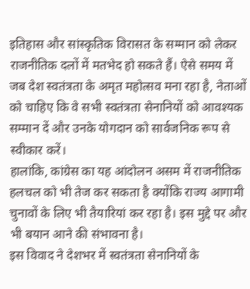इतिहास और सांस्कृतिक विरासत के सम्मान को लेकर राजनीतिक दलों में मतभेद हो सकते हैं। ऐसे समय में जब देश स्वतंत्रता के अमृत महोत्सव मना रहा है, नेताओं को चाहिए कि वे सभी स्वतंत्रता सेनानियों को आवश्यक सम्मान दें और उनके योगदान को सार्वजनिक रूप से स्वीकार करें।
हालांकि, कांग्रेस का यह आंदोलन असम में राजनीतिक हलचल को भी तेज कर सकता है क्योंकि राज्य आगामी चुनावों के लिए भी तैयारियां कर रहा है। इस मुद्दे पर और भी बयान आने की संभावना है।
इस विवाद ने देशभर में स्वतंत्रता सेनानियों के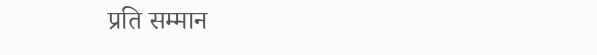प्रति सम्मान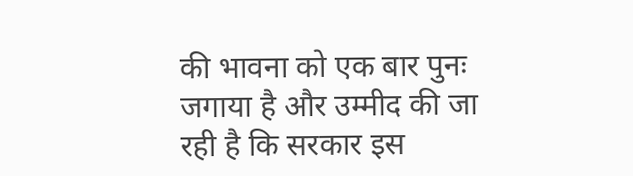की भावना को एक बार पुनः जगाया है और उम्मीद की जा रही है कि सरकार इस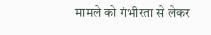मामले को गंभीरता से लेकर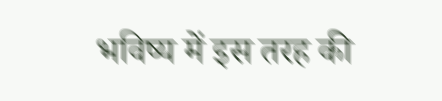भविष्य में इस तरह की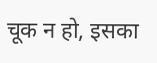चूक न हो, इसका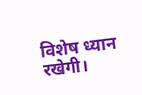विशेष ध्यान रखेगी।